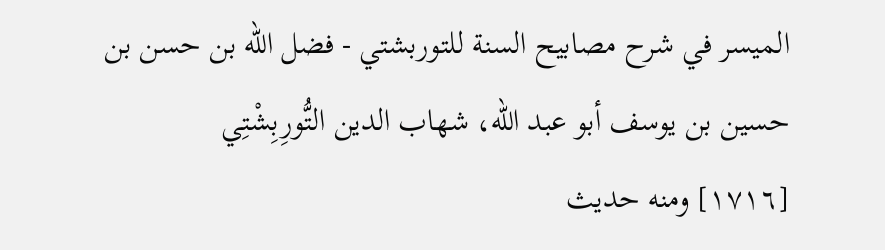الميسر في شرح مصابيح السنة للتوربشتي - فضل الله بن حسن بن حسين بن يوسف أبو عبد الله، شهاب الدين التُّورِبِشْتِي
[١٧١٦] ومنه حديث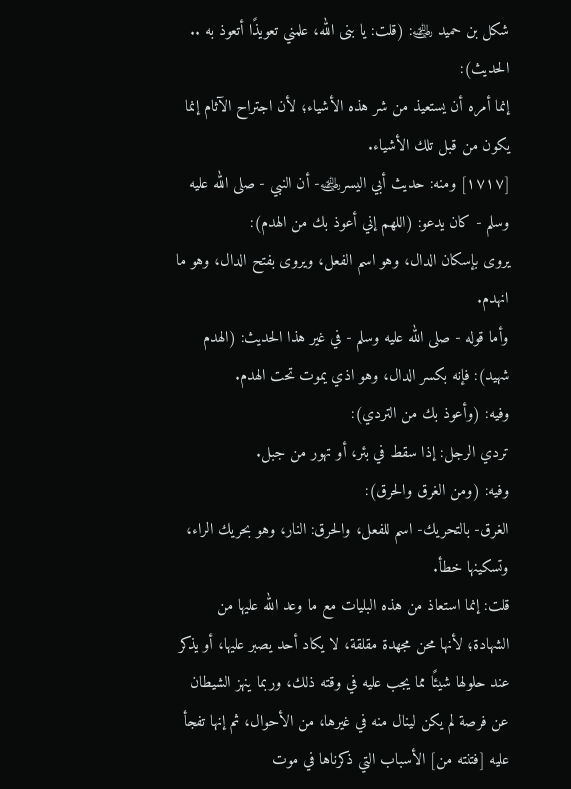شكل بن حميد ﵁: (قلت: يا بنى الله، علمني تعويذًا أتعوذ به .. الحديث):
إنما أمره أن يستعيذ من شر هذه الأشياء؛ لأن اجتراح الآثام إنما يكون من قبل تلك الأشياء.
[١٧١٧] ومنه: حديث أبي اليسر﵁- أن النبي - صلى الله عليه وسلم - كان يدعو: (اللهم إني أعوذ بك من الهدم):
يروى بإسكان الدال، وهو اسم الفعل، ويروى بفتح الدال، وهو ما انهدم.
وأما قوله - صلى الله عليه وسلم - في غير هذا الحديث: (الهدم شهيد): فإنه بكسر الدال، وهو اذي يموت تحت الهدم.
وفيه: (وأعوذ بك من التردي):
تردي الرجل: إذا سقط في بئر، أو تهور من جبل.
وفيه: (ومن الغرق والحرق):
الغرق- بالتحريك- اسم للفعل، والحرق: النار، وهو بحريك الراء، وتسكينها خطأ.
قلت: إنما استعاذ من هذه البليات مع ما وعد الله عليها من الشهادة؛ لأنها محن مجهدة مقلقة، لا يكاد أحد يصبر عليها، أو يذكر عند حلولها شيئًا مما يجب عليه في وقته ذلك، وربما ينهز الشيطان عن فرصة لم يكن لينال منه في غيرها، من الأحوال، ثم إنها تفجأ عليه [فتنته من] الأسباب التي ذكرناها في موت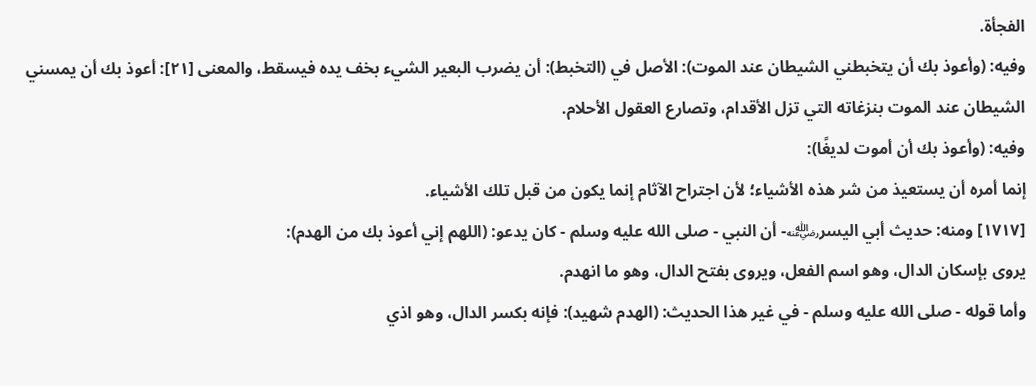الفجأة.
وفيه: (وأعوذ بك أن يتخبطني الشيطان عند الموت): الأصل في (التخبط): أن يضرب البعير الشيء بخف يده فيسقط، والمعنى [٢١]: أعوذ بك أن يمسني الشيطان عند الموت بنزغاته التي تزل الأقدام، وتصارع العقول الأحلام.
وفيه: (وأعوذ بك أن أموت لديغًا):
إنما أمره أن يستعيذ من شر هذه الأشياء؛ لأن اجتراح الآثام إنما يكون من قبل تلك الأشياء.
[١٧١٧] ومنه: حديث أبي اليسر﵁- أن النبي - صلى الله عليه وسلم - كان يدعو: (اللهم إني أعوذ بك من الهدم):
يروى بإسكان الدال، وهو اسم الفعل، ويروى بفتح الدال، وهو ما انهدم.
وأما قوله - صلى الله عليه وسلم - في غير هذا الحديث: (الهدم شهيد): فإنه بكسر الدال، وهو اذي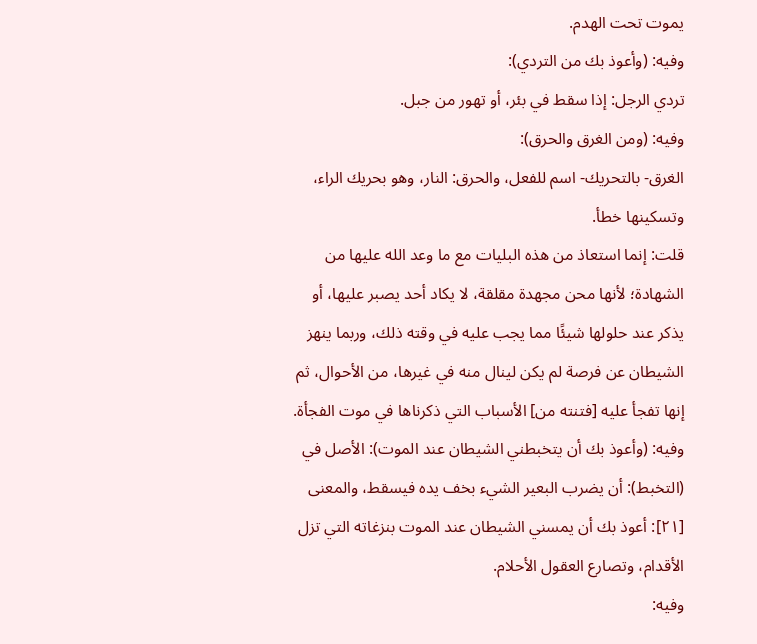يموت تحت الهدم.
وفيه: (وأعوذ بك من التردي):
تردي الرجل: إذا سقط في بئر، أو تهور من جبل.
وفيه: (ومن الغرق والحرق):
الغرق- بالتحريك- اسم للفعل، والحرق: النار، وهو بحريك الراء، وتسكينها خطأ.
قلت: إنما استعاذ من هذه البليات مع ما وعد الله عليها من الشهادة؛ لأنها محن مجهدة مقلقة، لا يكاد أحد يصبر عليها، أو يذكر عند حلولها شيئًا مما يجب عليه في وقته ذلك، وربما ينهز الشيطان عن فرصة لم يكن لينال منه في غيرها، من الأحوال، ثم إنها تفجأ عليه [فتنته من] الأسباب التي ذكرناها في موت الفجأة.
وفيه: (وأعوذ بك أن يتخبطني الشيطان عند الموت): الأصل في (التخبط): أن يضرب البعير الشيء بخف يده فيسقط، والمعنى [٢١]: أعوذ بك أن يمسني الشيطان عند الموت بنزغاته التي تزل الأقدام، وتصارع العقول الأحلام.
وفيه: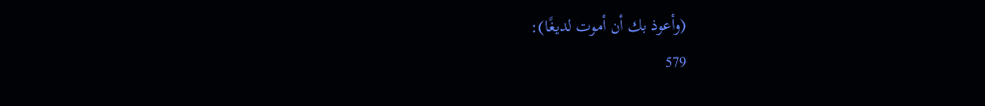(وأعوذ بك أن أموت لديغًا):
579